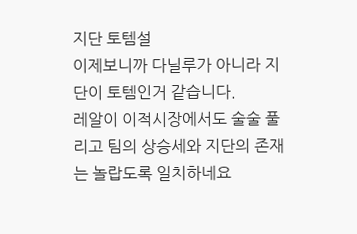지단 토템설
이제보니까 다닐루가 아니라 지단이 토템인거 같습니다.
레알이 이적시장에서도 술술 풀리고 팀의 상승세와 지단의 존재는 놀랍도록 일치하네요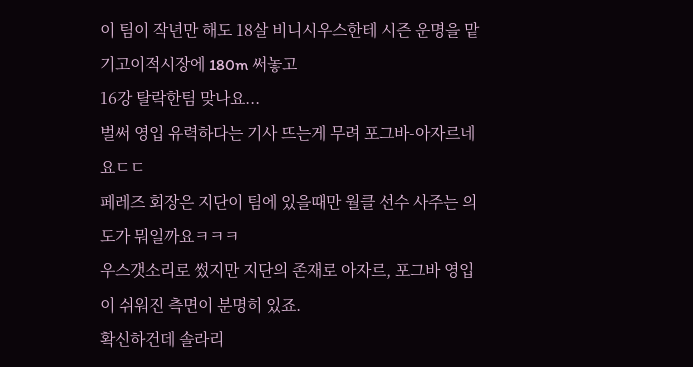이 팀이 작년만 해도 18살 비니시우스한테 시즌 운명을 맡기고이적시장에 180m 써놓고
16강 탈락한팀 맞나요...
벌써 영입 유력하다는 기사 뜨는게 무려 포그바-아자르네요ㄷㄷ
페레즈 회장은 지단이 팀에 있을때만 월클 선수 사주는 의도가 뭐일까요ㅋㅋㅋ
우스갯소리로 썼지만 지단의 존재로 아자르, 포그바 영입이 쉬워진 측면이 분명히 있죠.
확신하건데 솔라리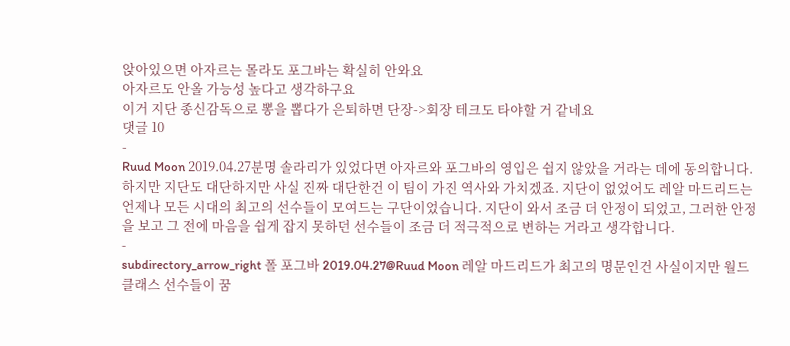앉아있으면 아자르는 몰라도 포그바는 확실히 안와요
아자르도 안올 가능성 높다고 생각하구요
이거 지단 종신감독으로 뽕을 뽑다가 은퇴하면 단장->회장 테크도 타야할 거 같네요
댓글 10
-
Ruud Moon 2019.04.27분명 솔라리가 있었다면 아자르와 포그바의 영입은 쉽지 않았을 거라는 데에 동의합니다. 하지만 지단도 대단하지만 사실 진짜 대단한건 이 팀이 가진 역사와 가치겠죠. 지단이 없었어도 레알 마드리드는 언제나 모든 시대의 최고의 선수들이 모여드는 구단이었습니다. 지단이 와서 조금 더 안정이 되었고, 그러한 안정을 보고 그 전에 마음을 쉽게 잡지 못하던 선수들이 조금 더 적극적으로 변하는 거라고 생각합니다.
-
subdirectory_arrow_right 폴 포그바 2019.04.27@Ruud Moon 레알 마드리드가 최고의 명문인건 사실이지만 월드클래스 선수들이 꿈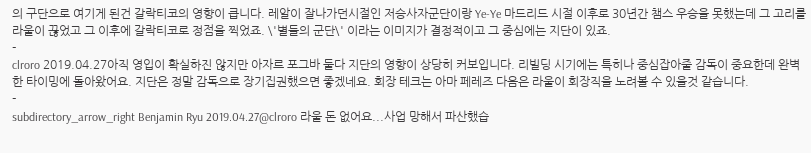의 구단으로 여기게 된건 갈락티코의 영향이 큽니다. 레알이 잘나가던시절인 저승사자군단이랑 Ye-Ye 마드리드 시절 이후로 30년간 챔스 우승을 못했는데 그 고리를 라울이 끊었고 그 이후에 갈락티코로 정점을 찍었죠. \'별들의 군단\' 이라는 이미지가 결정적이고 그 중심에는 지단이 있죠.
-
clroro 2019.04.27아직 영입이 확실하진 않지만 아자르 포그바 둘다 지단의 영향이 상당히 커보입니다. 리빌딩 시기에는 특히나 중심잡아줄 감독이 중요한데 완벽한 타이밍에 돌아왔어요. 지단은 정말 감독으로 장기집권했으면 좋겠네요. 회장 테크는 아마 페레즈 다음은 라울이 회장직을 노려볼 수 있을것 같습니다.
-
subdirectory_arrow_right Benjamin Ryu 2019.04.27@clroro 라울 돈 없어요...사업 망해서 파산했습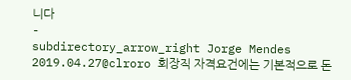니다
-
subdirectory_arrow_right Jorge Mendes 2019.04.27@clroro 회장직 자격요건에는 기본적으로 돈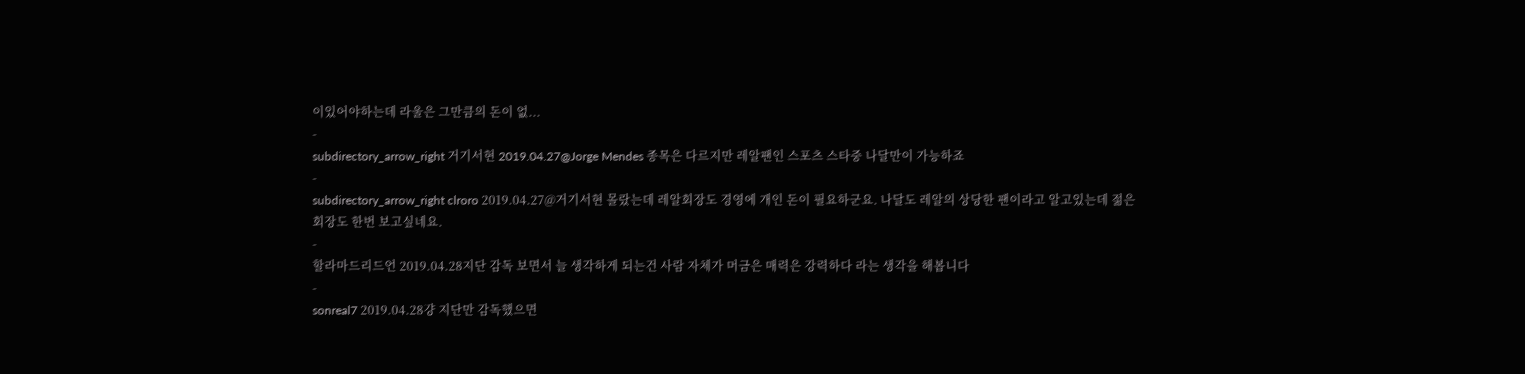이있어야하는데 라울은 그만큼의 돈이 없...
-
subdirectory_arrow_right 거기서현 2019.04.27@Jorge Mendes 종목은 다르지만 레알팬인 스포츠 스타중 나달만이 가능하죠
-
subdirectory_arrow_right clroro 2019.04.27@거기서현 몰랐는데 레알회장도 경영에 개인 돈이 필요하군요. 나달도 레알의 상당한 팬이라고 알고있는데 젊은 회장도 한번 보고싶네요.
-
할라마드리드언 2019.04.28지단 감독 보면서 늘 생각하게 되는건 사람 자체가 머금은 매력은 강력하다 라는 생각을 해봅니다
-
sonreal7 2019.04.28걍 지단만 감독했으면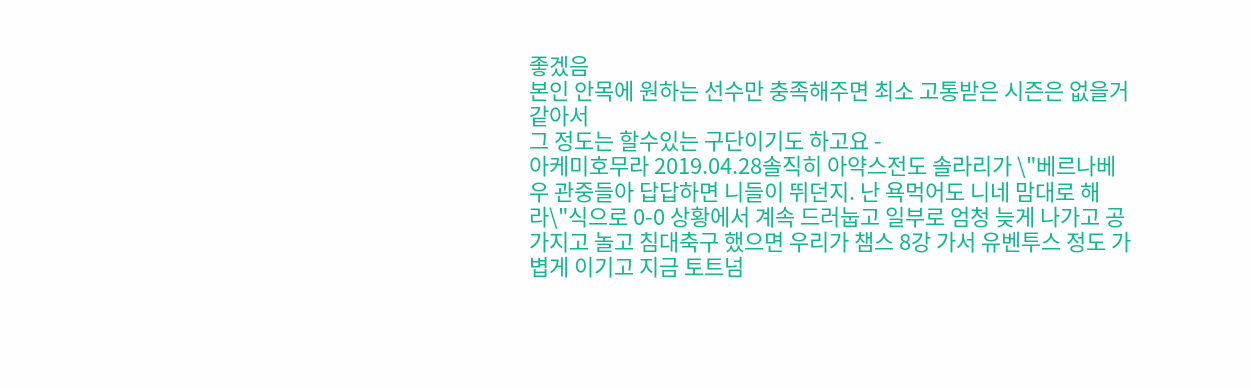좋겠음
본인 안목에 원하는 선수만 충족해주면 최소 고통받은 시즌은 없을거 같아서
그 정도는 할수있는 구단이기도 하고요 -
아케미호무라 2019.04.28솔직히 아약스전도 솔라리가 \"베르나베우 관중들아 답답하면 니들이 뛰던지. 난 욕먹어도 니네 맘대로 해라\"식으로 0-0 상황에서 계속 드러눕고 일부로 엄청 늦게 나가고 공가지고 놀고 침대축구 했으면 우리가 챔스 8강 가서 유벤투스 정도 가볍게 이기고 지금 토트넘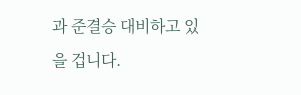과 준결승 대비하고 있을 겁니다.